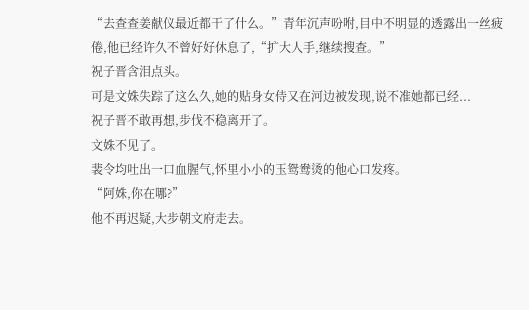“去查查姜献仪最近都干了什么。”青年沉声吩咐,目中不明显的透露出一丝疲倦,他已经许久不曾好好休息了,“扩大人手,继续搜查。”
祝子晋含泪点头。
可是文姝失踪了这么久,她的贴身女侍又在河边被发现,说不准她都已经...
祝子晋不敢再想,步伐不稳离开了。
文姝不见了。
裴令均吐出一口血腥气,怀里小小的玉鸳鸯烫的他心口发疼。
“阿姝,你在哪?”
他不再迟疑,大步朝文府走去。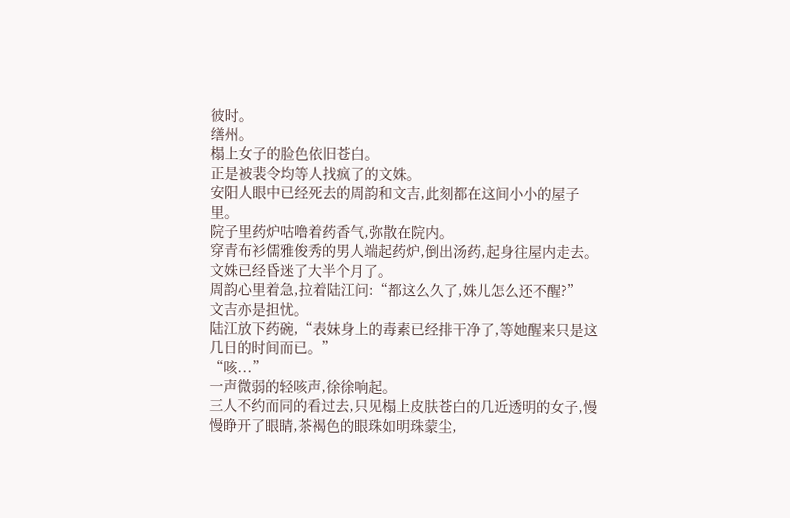彼时。
缮州。
榻上女子的脸色依旧苍白。
正是被裴令均等人找疯了的文姝。
安阳人眼中已经死去的周韵和文吉,此刻都在这间小小的屋子里。
院子里药炉咕噜着药香气,弥散在院内。
穿青布衫儒雅俊秀的男人端起药炉,倒出汤药,起身往屋内走去。
文姝已经昏迷了大半个月了。
周韵心里着急,拉着陆江问:“都这么久了,姝儿怎么还不醒?”
文吉亦是担忧。
陆江放下药碗,“表妹身上的毒素已经排干净了,等她醒来只是这几日的时间而已。”
“咳...”
一声微弱的轻咳声,徐徐响起。
三人不约而同的看过去,只见榻上皮肤苍白的几近透明的女子,慢慢睁开了眼睛,茶褐色的眼珠如明珠蒙尘,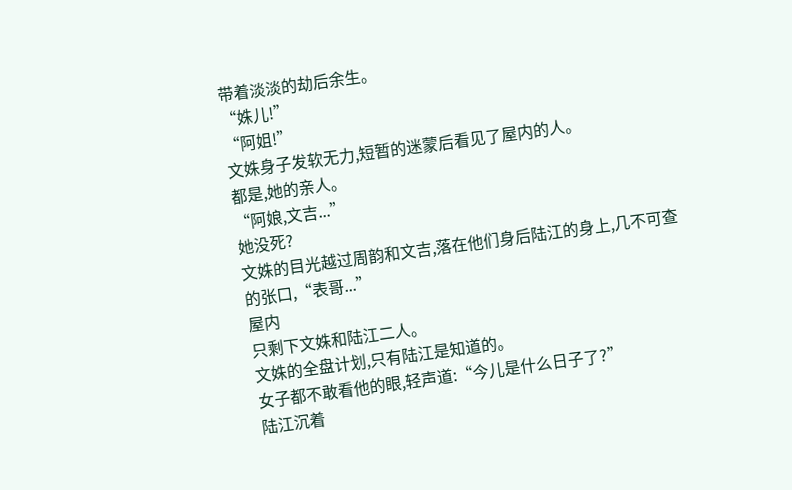带着淡淡的劫后余生。
“姝儿!”
“阿姐!”
文姝身子发软无力,短暂的迷蒙后看见了屋内的人。
都是,她的亲人。
“阿娘,文吉...”
她没死?
文姝的目光越过周韵和文吉,落在他们身后陆江的身上,几不可查的张口,“表哥...”
屋内
只剩下文姝和陆江二人。
文姝的全盘计划,只有陆江是知道的。
女子都不敢看他的眼,轻声道:“今儿是什么日子了?”
陆江沉着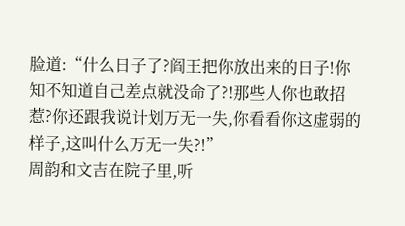脸道:“什么日子了?阎王把你放出来的日子!你知不知道自己差点就没命了?!那些人你也敢招惹?你还跟我说计划万无一失,你看看你这虚弱的样子,这叫什么万无一失?!”
周韵和文吉在院子里,听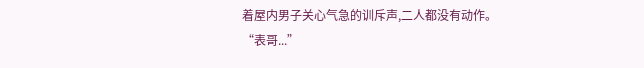着屋内男子关心气急的训斥声,二人都没有动作。
“表哥...”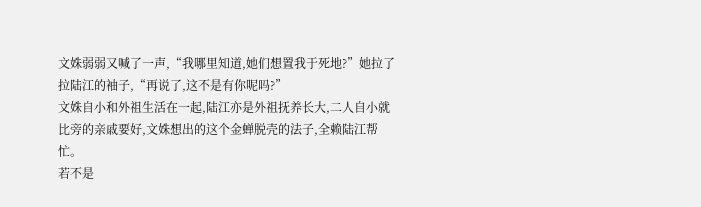文姝弱弱又喊了一声,“我哪里知道,她们想置我于死地?”她拉了拉陆江的袖子,“再说了,这不是有你呢吗?”
文姝自小和外祖生活在一起,陆江亦是外祖抚养长大,二人自小就比旁的亲戚要好,文姝想出的这个金蝉脱壳的法子,全赖陆江帮忙。
若不是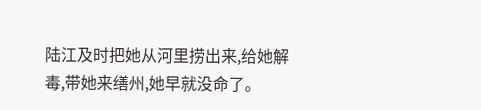陆江及时把她从河里捞出来,给她解毒,带她来缮州,她早就没命了。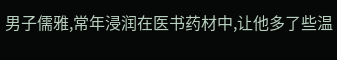男子儒雅,常年浸润在医书药材中,让他多了些温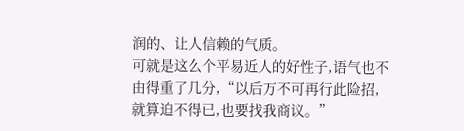润的、让人信赖的气质。
可就是这么个平易近人的好性子,语气也不由得重了几分,“以后万不可再行此险招,就算迫不得已,也要找我商议。”